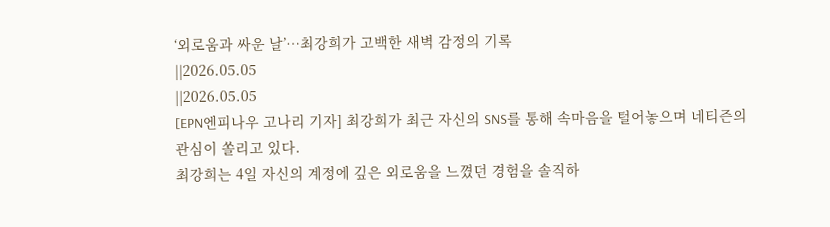‘외로움과 싸운 날’…최강희가 고백한 새벽 감정의 기록
||2026.05.05
||2026.05.05
[EPN엔피나우 고나리 기자] 최강희가 최근 자신의 SNS를 통해 속마음을 털어놓으며 네티즌의 관심이 쏠리고 있다.
최강희는 4일 자신의 계정에 깊은 외로움을 느꼈던 경험을 솔직하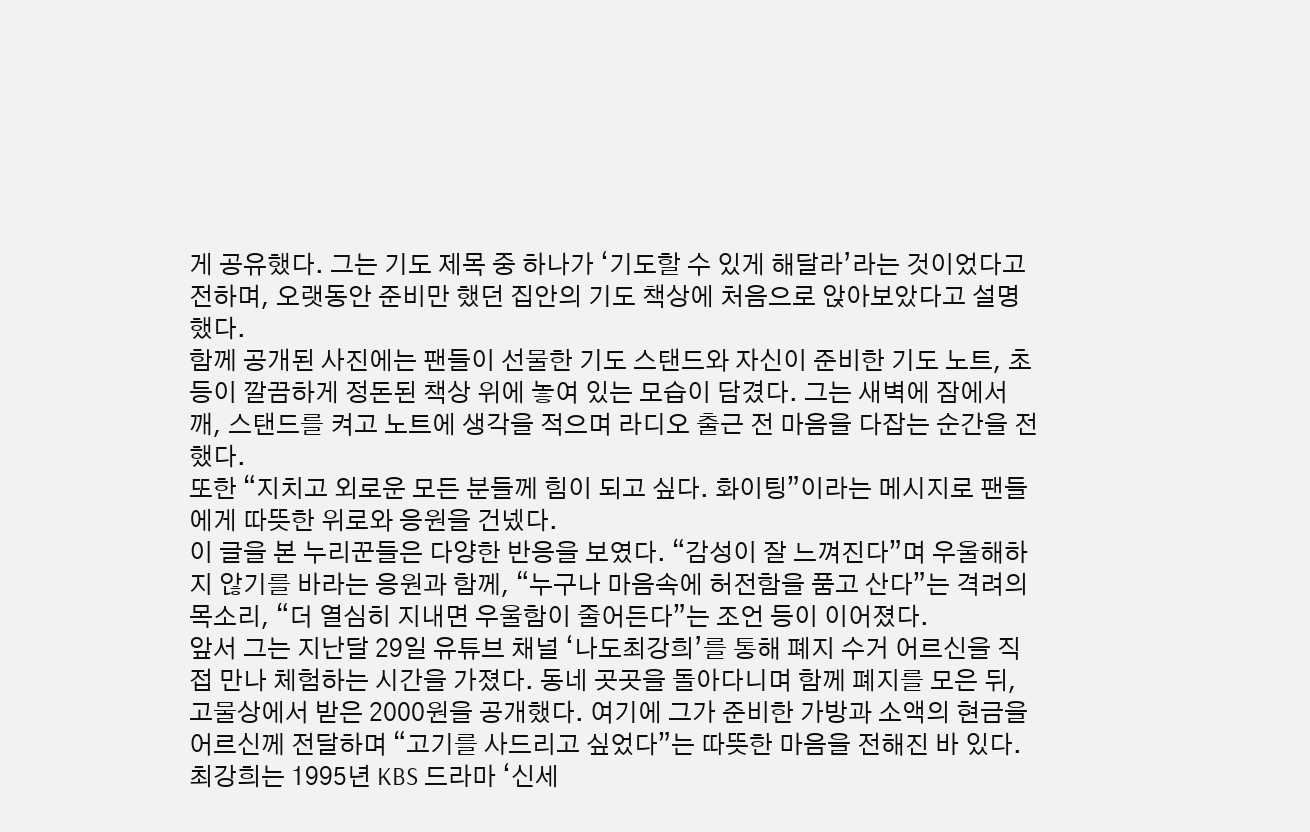게 공유했다. 그는 기도 제목 중 하나가 ‘기도할 수 있게 해달라’라는 것이었다고 전하며, 오랫동안 준비만 했던 집안의 기도 책상에 처음으로 앉아보았다고 설명했다.
함께 공개된 사진에는 팬들이 선물한 기도 스탠드와 자신이 준비한 기도 노트, 초 등이 깔끔하게 정돈된 책상 위에 놓여 있는 모습이 담겼다. 그는 새벽에 잠에서 깨, 스탠드를 켜고 노트에 생각을 적으며 라디오 출근 전 마음을 다잡는 순간을 전했다.
또한 “지치고 외로운 모든 분들께 힘이 되고 싶다. 화이팅”이라는 메시지로 팬들에게 따뜻한 위로와 응원을 건넸다.
이 글을 본 누리꾼들은 다양한 반응을 보였다. “감성이 잘 느껴진다”며 우울해하지 않기를 바라는 응원과 함께, “누구나 마음속에 허전함을 품고 산다”는 격려의 목소리, “더 열심히 지내면 우울함이 줄어든다”는 조언 등이 이어졌다.
앞서 그는 지난달 29일 유튜브 채널 ‘나도최강희’를 통해 폐지 수거 어르신을 직접 만나 체험하는 시간을 가졌다. 동네 곳곳을 돌아다니며 함께 폐지를 모은 뒤, 고물상에서 받은 2000원을 공개했다. 여기에 그가 준비한 가방과 소액의 현금을 어르신께 전달하며 “고기를 사드리고 싶었다”는 따뜻한 마음을 전해진 바 있다.
최강희는 1995년 KBS 드라마 ‘신세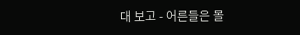대 보고 - 어른들은 몰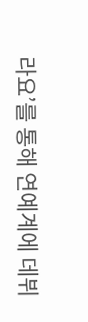라요’를 통해 연예계에 데뷔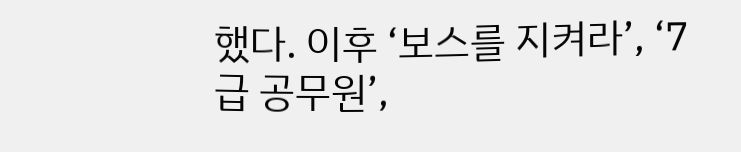했다. 이후 ‘보스를 지켜라’, ‘7급 공무원’,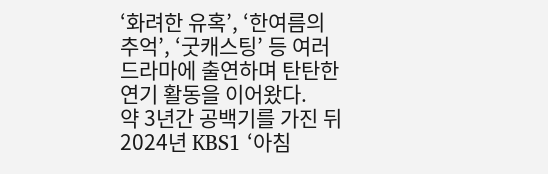‘화려한 유혹’, ‘한여름의 추억’, ‘굿캐스팅’ 등 여러 드라마에 출연하며 탄탄한 연기 활동을 이어왔다.
약 3년간 공백기를 가진 뒤 2024년 KBS1 ‘아침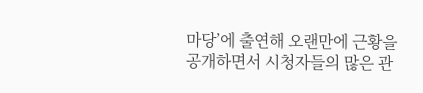마당’에 출연해 오랜만에 근황을 공개하면서 시청자들의 많은 관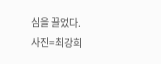심을 끌었다.
사진=최강희